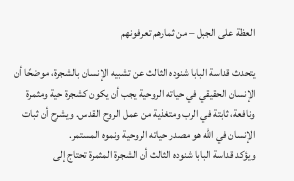العظة على الجبل – من ثمارهم تعرفونهم

يتحدث قداسة البابا شنوده الثالث عن تشبيه الإنسان بالشجرة، موضحًا أن الإنسان الحقيقي في حياته الروحية يجب أن يكون كشجرة حية ومثمرة ونافعة، ثابتة في الرب ومتغذية من عمل الروح القدس. ويشرح أن ثبات الإنسان في الله هو مصدر حياته الروحية ونموه المستمر.
ويؤكد قداسة البابا شنوده الثالث أن الشجرة المثمرة تحتاج إلى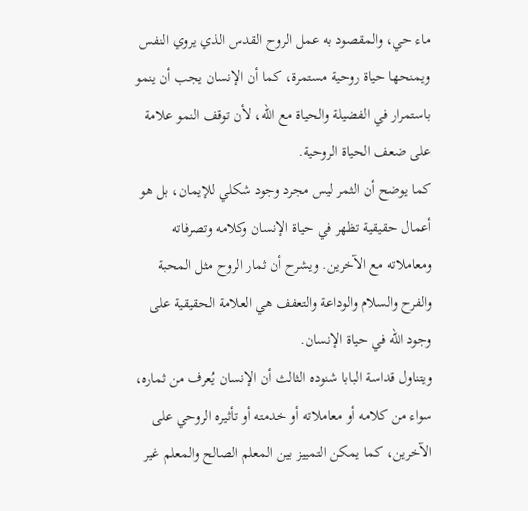ماء حي، والمقصود به عمل الروح القدس الذي يروي النفس ويمنحها حياة روحية مستمرة، كما أن الإنسان يجب أن ينمو باستمرار في الفضيلة والحياة مع الله، لأن توقف النمو علامة على ضعف الحياة الروحية.
كما يوضح أن الثمر ليس مجرد وجود شكلي للإيمان، بل هو أعمال حقيقية تظهر في حياة الإنسان وكلامه وتصرفاته ومعاملاته مع الآخرين. ويشرح أن ثمار الروح مثل المحبة والفرح والسلام والوداعة والتعفف هي العلامة الحقيقية على وجود الله في حياة الإنسان.
ويتناول قداسة البابا شنوده الثالث أن الإنسان يُعرف من ثماره، سواء من كلامه أو معاملاته أو خدمته أو تأثيره الروحي على الآخرين، كما يمكن التمييز بين المعلم الصالح والمعلم غير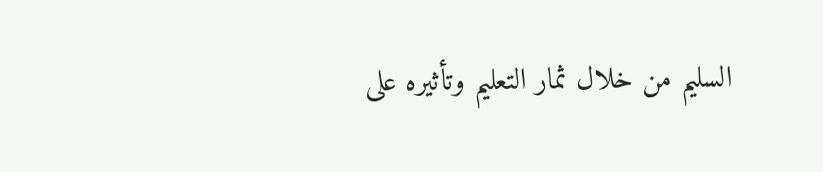السليم من خلال ثمار التعليم وتأثيره على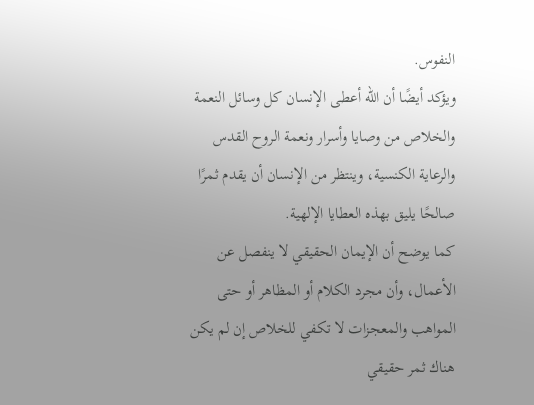النفوس.
ويؤكد أيضًا أن الله أعطى الإنسان كل وسائل النعمة والخلاص من وصايا وأسرار ونعمة الروح القدس والرعاية الكنسية، وينتظر من الإنسان أن يقدم ثمرًا صالحًا يليق بهذه العطايا الإلهية.
كما يوضح أن الإيمان الحقيقي لا ينفصل عن الأعمال، وأن مجرد الكلام أو المظاهر أو حتى المواهب والمعجزات لا تكفي للخلاص إن لم يكن هناك ثمر حقيقي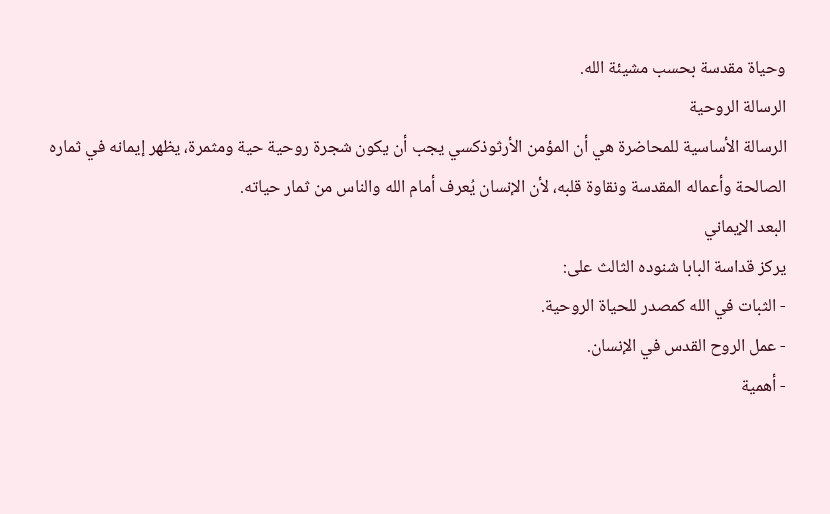وحياة مقدسة بحسب مشيئة الله.
الرسالة الروحية
الرسالة الأساسية للمحاضرة هي أن المؤمن الأرثوذكسي يجب أن يكون شجرة روحية حية ومثمرة، يظهر إيمانه في ثماره الصالحة وأعماله المقدسة ونقاوة قلبه، لأن الإنسان يُعرف أمام الله والناس من ثمار حياته.
البعد الإيماني
يركز قداسة البابا شنوده الثالث على:
- الثبات في الله كمصدر للحياة الروحية.
- عمل الروح القدس في الإنسان.
- أهمية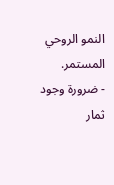النمو الروحي المستمر.
- ضرورة وجود ثمار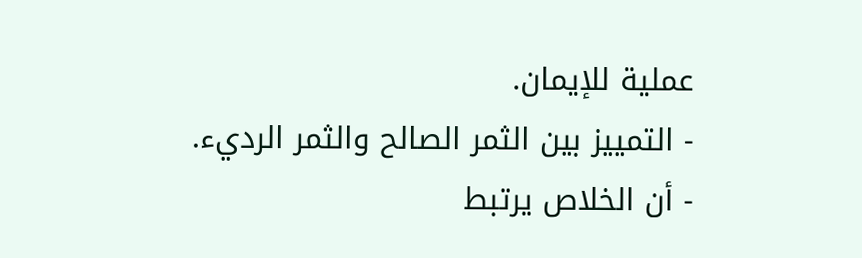عملية للإيمان.
- التمييز بين الثمر الصالح والثمر الرديء.
- أن الخلاص يرتبط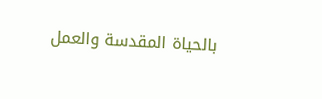بالحياة المقدسة والعمل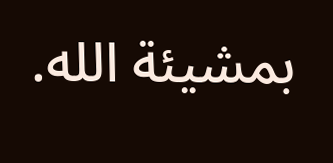بمشيئة الله.